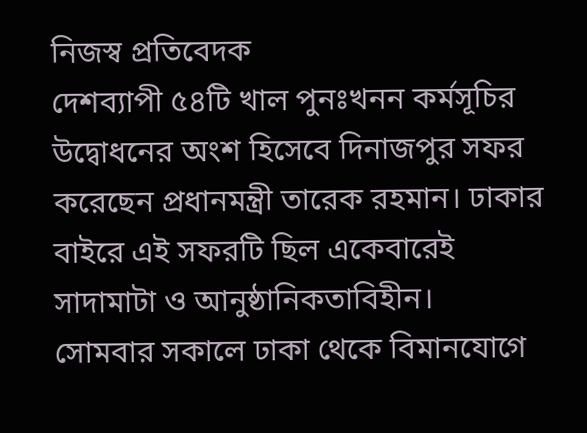নিজস্ব প্রতিবেদক
দেশব্যাপী ৫৪টি খাল পুনঃখনন কর্মসূচির উদ্বোধনের অংশ হিসেবে দিনাজপুর সফর করেছেন প্রধানমন্ত্রী তারেক রহমান। ঢাকার বাইরে এই সফরটি ছিল একেবারেই সাদামাটা ও আনুষ্ঠানিকতাবিহীন।
সোমবার সকালে ঢাকা থেকে বিমানযোগে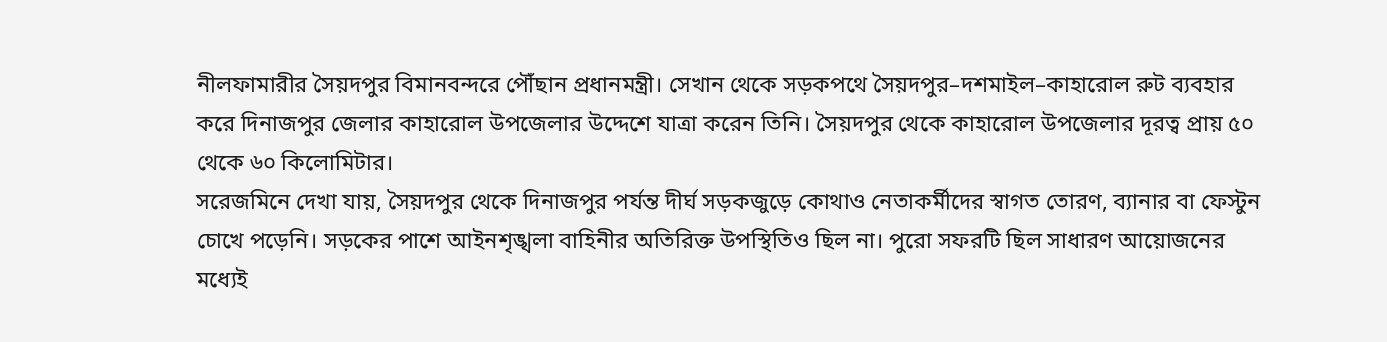নীলফামারীর সৈয়দপুর বিমানবন্দরে পৌঁছান প্রধানমন্ত্রী। সেখান থেকে সড়কপথে সৈয়দপুর–দশমাইল–কাহারোল রুট ব্যবহার করে দিনাজপুর জেলার কাহারোল উপজেলার উদ্দেশে যাত্রা করেন তিনি। সৈয়দপুর থেকে কাহারোল উপজেলার দূরত্ব প্রায় ৫০ থেকে ৬০ কিলোমিটার।
সরেজমিনে দেখা যায়, সৈয়দপুর থেকে দিনাজপুর পর্যন্ত দীর্ঘ সড়কজুড়ে কোথাও নেতাকর্মীদের স্বাগত তোরণ, ব্যানার বা ফেস্টুন চোখে পড়েনি। সড়কের পাশে আইনশৃঙ্খলা বাহিনীর অতিরিক্ত উপস্থিতিও ছিল না। পুরো সফরটি ছিল সাধারণ আয়োজনের মধ্যেই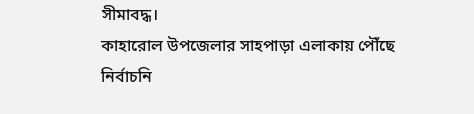সীমাবদ্ধ।
কাহারোল উপজেলার সাহপাড়া এলাকায় পৌঁছে নির্বাচনি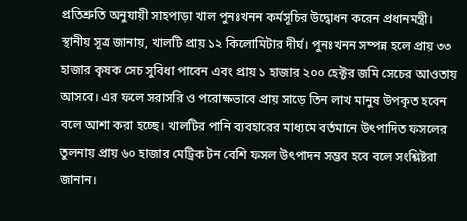প্রতিশ্রুতি অনুযায়ী সাহপাড়া খাল পুনঃখনন কর্মসূচির উদ্বোধন করেন প্রধানমন্ত্রী। স্থানীয় সূত্র জানায়, খালটি প্রায় ১২ কিলোমিটার দীর্ঘ। পুনঃখনন সম্পন্ন হলে প্রায় ৩৩ হাজার কৃষক সেচ সুবিধা পাবেন এবং প্রায় ১ হাজার ২০০ হেক্টর জমি সেচের আওতায় আসবে। এর ফলে সরাসরি ও পরোক্ষভাবে প্রায় সাড়ে তিন লাখ মানুষ উপকৃত হবেন বলে আশা করা হচ্ছে। খালটির পানি ব্যবহারের মাধ্যমে বর্তমানে উৎপাদিত ফসলের তুলনায় প্রায় ৬০ হাজার মেট্রিক টন বেশি ফসল উৎপাদন সম্ভব হবে বলে সংশ্লিষ্টরা জানান।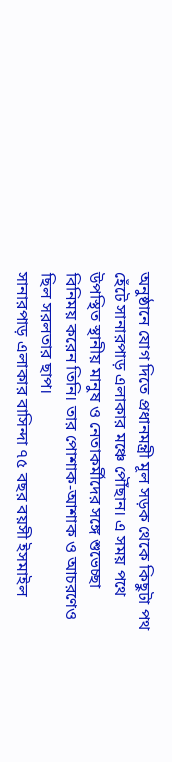অনুষ্ঠানে যোগ দিতে প্রধানমন্ত্রী মূল সড়ক থেকে কিছুটা পথ হেঁটে সানারপাড় এলাকার মঞ্চে পৌঁছান। এ সময় পথে উপস্থিত স্থানীয় মানুষ ও নেতাকর্মীদের সঙ্গে শুভেচ্ছা বিনিময় করেন তিনি। তার পোশাক-আশাক ও আচরণেও ছিল সরলতার ছাপ।
সানারপাড় এলাকার বাসিন্দা ৭৫ বছর বয়সী ইসমাইল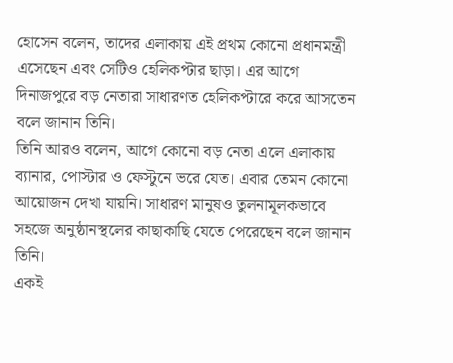হোসেন বলেন, তাদের এলাকায় এই প্রথম কোনো প্রধানমন্ত্রী এসেছেন এবং সেটিও হেলিকপ্টার ছাড়া। এর আগে দিনাজপুরে বড় নেতারা সাধারণত হেলিকপ্টারে করে আসতেন বলে জানান তিনি।
তিনি আরও বলেন, আগে কোনো বড় নেতা এলে এলাকায় ব্যানার, পোস্টার ও ফেস্টুনে ভরে যেত। এবার তেমন কোনো আয়োজন দেখা যায়নি। সাধারণ মানুষও তুলনামূলকভাবে সহজে অনুষ্ঠানস্থলের কাছাকাছি যেতে পেরেছেন বলে জানান তিনি।
একই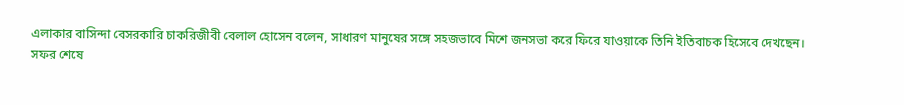এলাকার বাসিন্দা বেসরকারি চাকরিজীবী বেলাল হোসেন বলেন, সাধারণ মানুষের সঙ্গে সহজভাবে মিশে জনসভা করে ফিরে যাওয়াকে তিনি ইতিবাচক হিসেবে দেখছেন।
সফর শেষে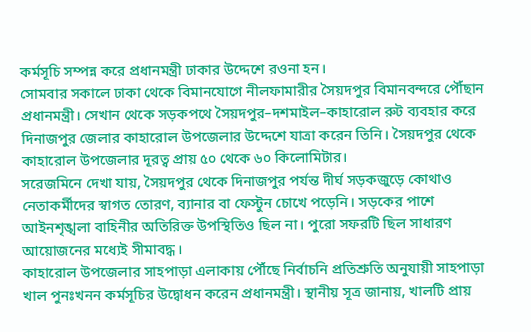কর্মসূচি সম্পন্ন করে প্রধানমন্ত্রী ঢাকার উদ্দেশে রওনা হন।
সোমবার সকালে ঢাকা থেকে বিমানযোগে নীলফামারীর সৈয়দপুর বিমানবন্দরে পৌঁছান প্রধানমন্ত্রী। সেখান থেকে সড়কপথে সৈয়দপুর–দশমাইল–কাহারোল রুট ব্যবহার করে দিনাজপুর জেলার কাহারোল উপজেলার উদ্দেশে যাত্রা করেন তিনি। সৈয়দপুর থেকে কাহারোল উপজেলার দূরত্ব প্রায় ৫০ থেকে ৬০ কিলোমিটার।
সরেজমিনে দেখা যায়, সৈয়দপুর থেকে দিনাজপুর পর্যন্ত দীর্ঘ সড়কজুড়ে কোথাও নেতাকর্মীদের স্বাগত তোরণ, ব্যানার বা ফেস্টুন চোখে পড়েনি। সড়কের পাশে আইনশৃঙ্খলা বাহিনীর অতিরিক্ত উপস্থিতিও ছিল না। পুরো সফরটি ছিল সাধারণ আয়োজনের মধ্যেই সীমাবদ্ধ।
কাহারোল উপজেলার সাহপাড়া এলাকায় পৌঁছে নির্বাচনি প্রতিশ্রুতি অনুযায়ী সাহপাড়া খাল পুনঃখনন কর্মসূচির উদ্বোধন করেন প্রধানমন্ত্রী। স্থানীয় সূত্র জানায়, খালটি প্রায়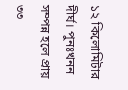১২ কিলোমিটার দীর্ঘ। পুনঃখনন সম্পন্ন হলে প্রায় ৩৩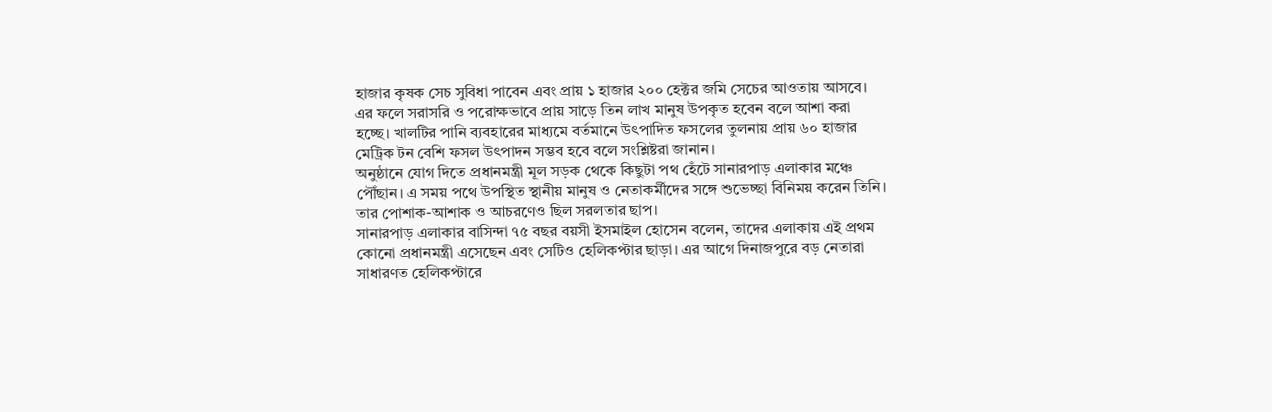হাজার কৃষক সেচ সুবিধা পাবেন এবং প্রায় ১ হাজার ২০০ হেক্টর জমি সেচের আওতায় আসবে। এর ফলে সরাসরি ও পরোক্ষভাবে প্রায় সাড়ে তিন লাখ মানুষ উপকৃত হবেন বলে আশা করা হচ্ছে। খালটির পানি ব্যবহারের মাধ্যমে বর্তমানে উৎপাদিত ফসলের তুলনায় প্রায় ৬০ হাজার মেট্রিক টন বেশি ফসল উৎপাদন সম্ভব হবে বলে সংশ্লিষ্টরা জানান।
অনুষ্ঠানে যোগ দিতে প্রধানমন্ত্রী মূল সড়ক থেকে কিছুটা পথ হেঁটে সানারপাড় এলাকার মঞ্চে পৌঁছান। এ সময় পথে উপস্থিত স্থানীয় মানুষ ও নেতাকর্মীদের সঙ্গে শুভেচ্ছা বিনিময় করেন তিনি। তার পোশাক-আশাক ও আচরণেও ছিল সরলতার ছাপ।
সানারপাড় এলাকার বাসিন্দা ৭৫ বছর বয়সী ইসমাইল হোসেন বলেন, তাদের এলাকায় এই প্রথম কোনো প্রধানমন্ত্রী এসেছেন এবং সেটিও হেলিকপ্টার ছাড়া। এর আগে দিনাজপুরে বড় নেতারা সাধারণত হেলিকপ্টারে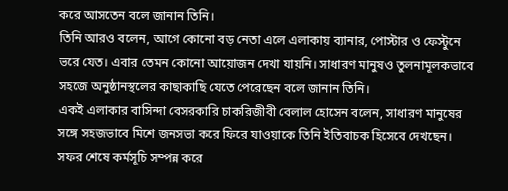করে আসতেন বলে জানান তিনি।
তিনি আরও বলেন, আগে কোনো বড় নেতা এলে এলাকায় ব্যানার, পোস্টার ও ফেস্টুনে ভরে যেত। এবার তেমন কোনো আয়োজন দেখা যায়নি। সাধারণ মানুষও তুলনামূলকভাবে সহজে অনুষ্ঠানস্থলের কাছাকাছি যেতে পেরেছেন বলে জানান তিনি।
একই এলাকার বাসিন্দা বেসরকারি চাকরিজীবী বেলাল হোসেন বলেন, সাধারণ মানুষের সঙ্গে সহজভাবে মিশে জনসভা করে ফিরে যাওয়াকে তিনি ইতিবাচক হিসেবে দেখছেন।
সফর শেষে কর্মসূচি সম্পন্ন করে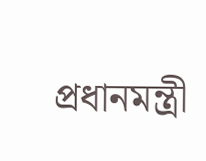প্রধানমন্ত্রী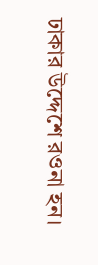ঢাকার উদ্দেশে রওনা হন।